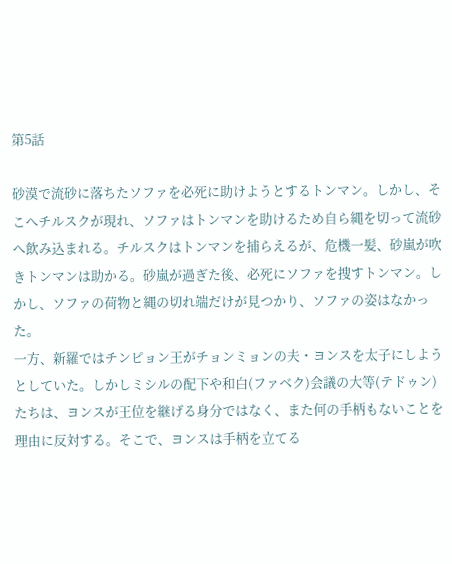第5話

砂漠で流砂に落ちたソファを必死に助けようとするトンマン。しかし、そこへチルスクが現れ、ソファはトンマンを助けるため自ら縄を切って流砂へ飲み込まれる。チルスクはトンマンを捕らえるが、危機一髪、砂嵐が吹きトンマンは助かる。砂嵐が過ぎた後、必死にソファを捜すトンマン。しかし、ソファの荷物と縄の切れ端だけが見つかり、ソファの姿はなかった。
一方、新羅ではチンピョン王がチョンミョンの夫・ヨンスを太子にしようとしていた。しかしミシルの配下や和白(ファベク)会議の大等(テドゥン)たちは、ヨンスが王位を継げる身分ではなく、また何の手柄もないことを理由に反対する。そこで、ヨンスは手柄を立てる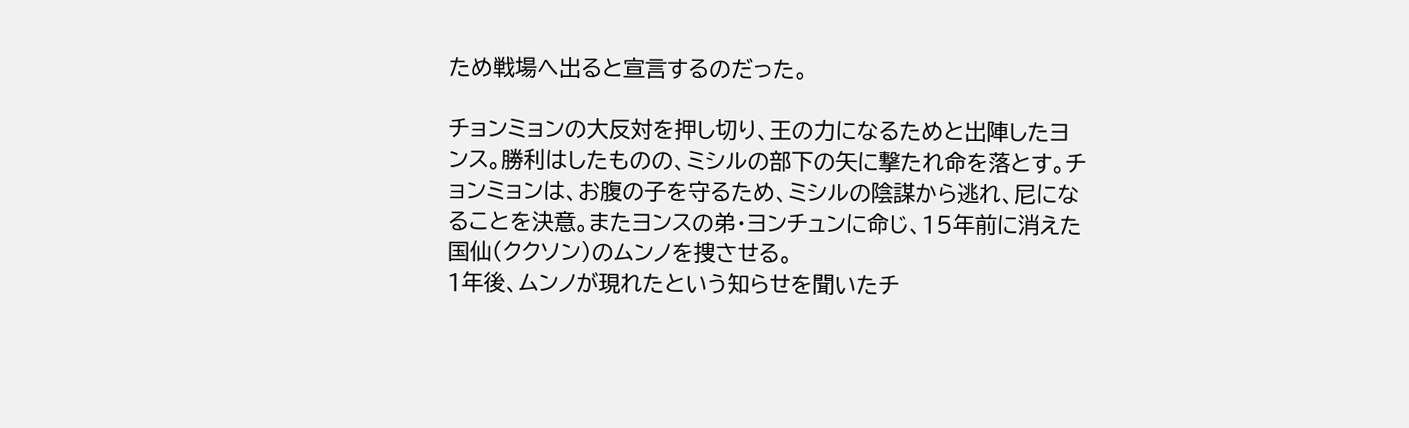ため戦場へ出ると宣言するのだった。

チョンミョンの大反対を押し切り、王の力になるためと出陣したヨンス。勝利はしたものの、ミシルの部下の矢に撃たれ命を落とす。チョンミョンは、お腹の子を守るため、ミシルの陰謀から逃れ、尼になることを決意。またヨンスの弟・ヨンチュンに命じ、15年前に消えた国仙(ククソン)のムンノを捜させる。
1年後、ムンノが現れたという知らせを聞いたチ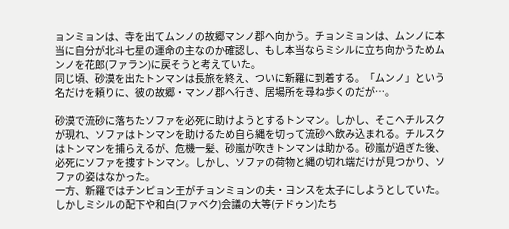ョンミョンは、寺を出てムンノの故郷マンノ郡へ向かう。チョンミョンは、ムンノに本当に自分が北斗七星の運命の主なのか確認し、もし本当ならミシルに立ち向かうためムンノを花郎(ファラン)に戻そうと考えていた。
同じ頃、砂漠を出たトンマンは長旅を終え、ついに新羅に到着する。「ムンノ」という名だけを頼りに、彼の故郷・マンノ郡へ行き、居場所を尋ね歩くのだが…。

砂漠で流砂に落ちたソファを必死に助けようとするトンマン。しかし、そこへチルスクが現れ、ソファはトンマンを助けるため自ら縄を切って流砂へ飲み込まれる。チルスクはトンマンを捕らえるが、危機一髪、砂嵐が吹きトンマンは助かる。砂嵐が過ぎた後、必死にソファを捜すトンマン。しかし、ソファの荷物と縄の切れ端だけが見つかり、ソファの姿はなかった。
一方、新羅ではチンピョン王がチョンミョンの夫・ヨンスを太子にしようとしていた。しかしミシルの配下や和白(ファベク)会議の大等(テドゥン)たち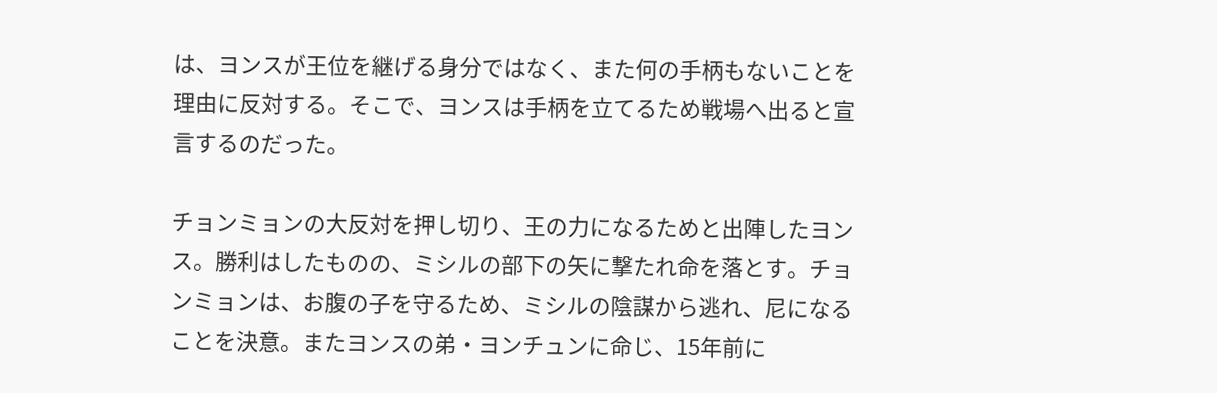は、ヨンスが王位を継げる身分ではなく、また何の手柄もないことを理由に反対する。そこで、ヨンスは手柄を立てるため戦場へ出ると宣言するのだった。

チョンミョンの大反対を押し切り、王の力になるためと出陣したヨンス。勝利はしたものの、ミシルの部下の矢に撃たれ命を落とす。チョンミョンは、お腹の子を守るため、ミシルの陰謀から逃れ、尼になることを決意。またヨンスの弟・ヨンチュンに命じ、15年前に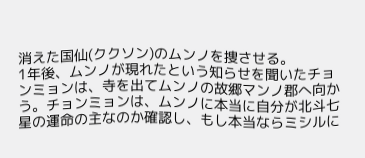消えた国仙(ククソン)のムンノを捜させる。
1年後、ムンノが現れたという知らせを聞いたチョンミョンは、寺を出てムンノの故郷マンノ郡へ向かう。チョンミョンは、ムンノに本当に自分が北斗七星の運命の主なのか確認し、もし本当ならミシルに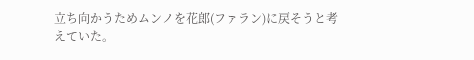立ち向かうためムンノを花郎(ファラン)に戻そうと考えていた。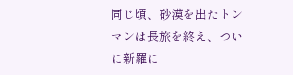同じ頃、砂漠を出たトンマンは長旅を終え、ついに新羅に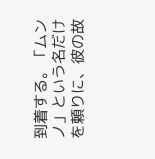到着する。「ムンノ」という名だけを頼りに、彼の故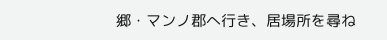郷・マンノ郡へ行き、居場所を尋ね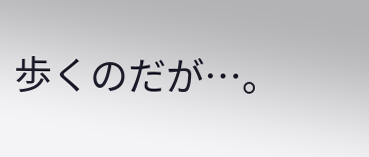歩くのだが…。